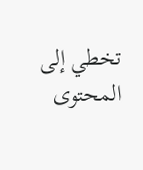تخطي إلى المحتوى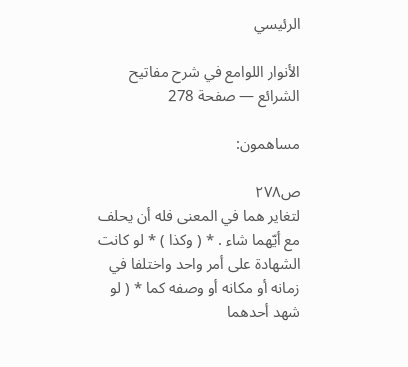الرئيسي

الأنوار اللوامع في شرح مفاتيح الشرائع — صفحة 278

مساهمون:

ص٢٧٨
لتغاير هما في المعنى فله أن يحلف مع أيّهما شاء . * ( وكذا ) * لو كانت الشهادة على أمر واحد واختلفا في زمانه أو مكانه أو وصفه كما * ( لو شهد أحدهما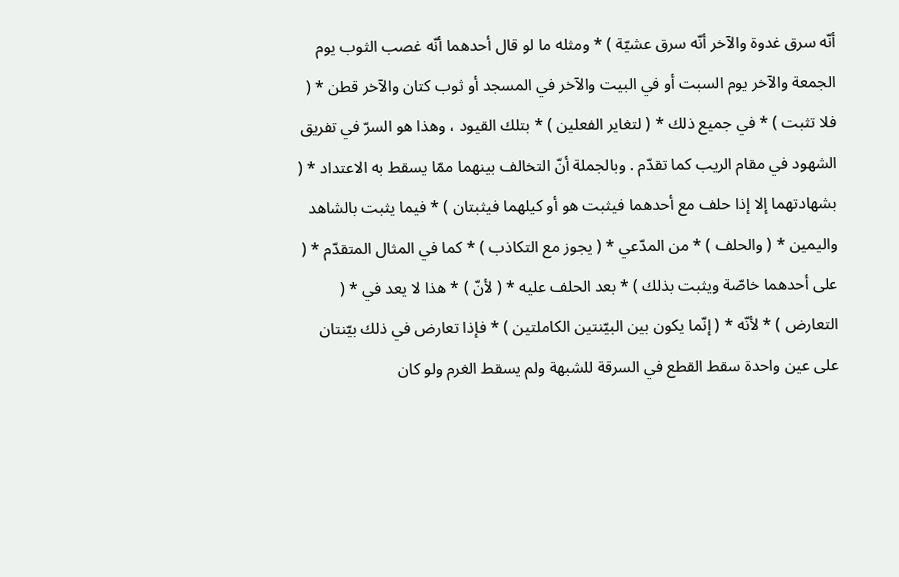أنّه سرق غدوة والآخر أنّه سرق عشيّة ) * ومثله ما لو قال أحدهما أنّه غصب الثوب يوم الجمعة والآخر يوم السبت أو في البيت والآخر في المسجد أو ثوب كتان والآخر قطن * ( فلا تثبت ) * في جميع ذلك * ( لتغاير الفعلين ) * بتلك القيود ، وهذا هو السرّ في تفريق الشهود في مقام الريب كما تقدّم . وبالجملة أنّ التخالف بينهما ممّا يسقط به الاعتداد * ( بشهادتهما إلا إذا حلف مع أحدهما فيثبت هو أو كيلهما فيثبتان ) * فيما يثبت بالشاهد واليمين * ( والحلف ) * من المدّعي * ( يجوز مع التكاذب ) * كما في المثال المتقدّم * ( على أحدهما خاصّة ويثبت بذلك ) * بعد الحلف عليه * ( لأنّ ) * هذا لا يعد في * ( التعارض ) * لأنّه * ( إنّما يكون بين البيّنتين الكاملتين ) * فإذا تعارض في ذلك بيّنتان على عين واحدة سقط القطع في السرقة للشبهة ولم يسقط الغرم ولو كان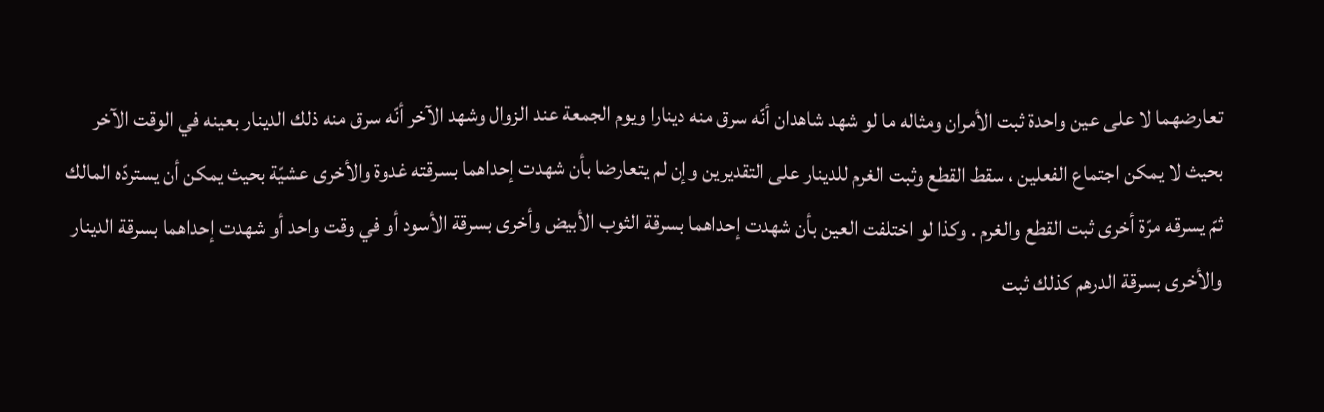تعارضهما لا على عين واحدة ثبت الأمران ومثاله ما لو شهد شاهدان أنّه سرق منه دينارا ويوم الجمعة عند الزوال وشهد الآخر أنّه سرق منه ذلك الدينار بعينه في الوقت الآخر بحيث لا يمكن اجتماع الفعلين ، سقط القطع وثبت الغرم للدينار على التقديرين وإن لم يتعارضا بأن شهدت إحداهما بسرقته غدوة والأخرى عشيّة بحيث يمكن أن يستردّه المالك ثمّ يسرقه مرّة أخرى ثبت القطع والغرم . وكذا لو اختلفت العين بأن شهدت إحداهما بسرقة الثوب الأبيض وأخرى بسرقة الأسود أو في وقت واحد أو شهدت إحداهما بسرقة الدينار والأخرى بسرقة الدرهم كذلك ثبت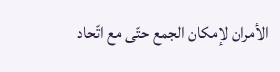الأمران لإمكان الجمع حتّى مع اتّحاد